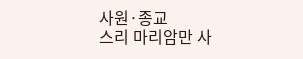사원·종교
스리 마리암만 사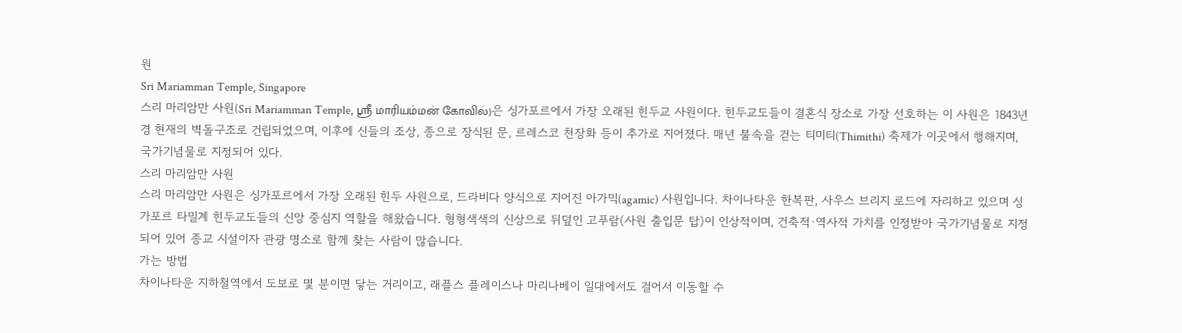원
Sri Mariamman Temple, Singapore
스리 마리암만 사원(Sri Mariamman Temple, ஸ்ரீ மாரியம்மன் கோவில்)은 싱가포르에서 가장 오래된 힌두교 사원이다. 힌두교도들이 결혼식 장소로 가장 선호하는 이 사원은 1843년경 현재의 벽돌구조로 건립되었으며, 이후에 신들의 조상, 종으로 장식된 문, 르레스코 천장화 등이 추가로 지어졌다. 매년 불속을 걷는 티미티(Thimithi) 축제가 이곳에서 행해지며, 국가기념물로 지정되어 있다.
스리 마리암만 사원
스리 마리암만 사원은 싱가포르에서 가장 오래된 힌두 사원으로, 드라비다 양식으로 지어진 아가믹(agamic) 사원입니다. 차이나타운 한복판, 사우스 브리지 로드에 자리하고 있으며 싱가포르 타밀계 힌두교도들의 신앙 중심지 역할을 해왔습니다. 형형색색의 신상으로 뒤덮인 고푸람(사원 출입문 탑)이 인상적이며, 건축적·역사적 가치를 인정받아 국가기념물로 지정되어 있어 종교 시설이자 관광 명소로 함께 찾는 사람이 많습니다.
가는 방법
차이나타운 지하철역에서 도보로 몇 분이면 닿는 거리이고, 래플스 플레이스나 마리나베이 일대에서도 걸어서 이동할 수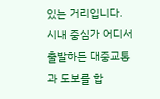있는 거리입니다. 시내 중심가 어디서 출발하든 대중교통과 도보를 합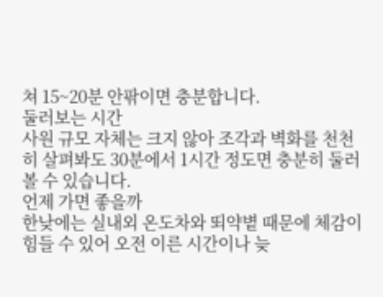쳐 15~20분 안팎이면 충분합니다.
둘러보는 시간
사원 규모 자체는 크지 않아 조각과 벽화를 천천히 살펴봐도 30분에서 1시간 정도면 충분히 둘러볼 수 있습니다.
언제 가면 좋을까
한낮에는 실내외 온도차와 뙤약볕 때문에 체감이 힘들 수 있어 오전 이른 시간이나 늦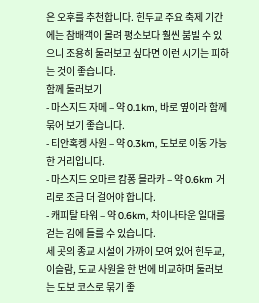은 오후를 추천합니다. 힌두교 주요 축제 기간에는 참배객이 몰려 평소보다 훨씬 붐빌 수 있으니 조용히 둘러보고 싶다면 이런 시기는 피하는 것이 좋습니다.
함께 둘러보기
- 마스지드 자메 – 약 0.1km, 바로 옆이라 함께 묶어 보기 좋습니다.
- 티안혹켕 사원 – 약 0.3km, 도보로 이동 가능한 거리입니다.
- 마스지드 오마르 캄퐁 믈라카 – 약 0.6km 거리로 조금 더 걸어야 합니다.
- 캐피탈 타워 – 약 0.6km, 차이나타운 일대를 걷는 김에 들를 수 있습니다.
세 곳의 종교 시설이 가까이 모여 있어 힌두교, 이슬람, 도교 사원을 한 번에 비교하며 둘러보는 도보 코스로 묶기 좋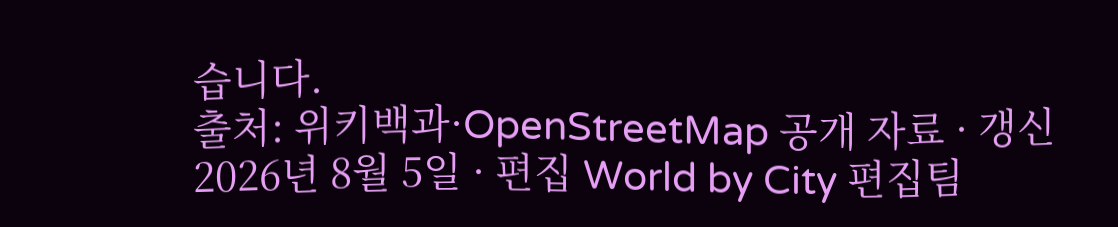습니다.
출처: 위키백과·OpenStreetMap 공개 자료 · 갱신 2026년 8월 5일 · 편집 World by City 편집팀